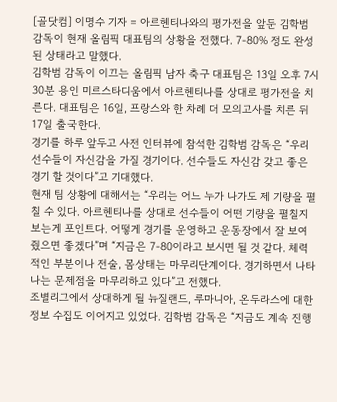[골닷컴] 이명수 기자 = 아르헨티나와의 평가전을 앞둔 김학범 감독이 현재 올림픽 대표팀의 상황을 전했다. 7-80% 정도 완성된 상태라고 말했다.
김학범 감독이 이끄는 올림픽 남자 축구 대표팀은 13일 오후 7시 30분 용인 미르스타디움에서 아르헨티나를 상대로 평가전을 치른다. 대표팀은 16일, 프랑스와 한 차례 더 모의고사를 치른 뒤 17일 출국한다.
경기를 하루 앞두고 사전 인터뷰에 참석한 김학범 감독은 “우리 선수들이 자신감을 가질 경기이다. 선수들도 자신감 갖고 좋은 경기 할 것이다”고 기대했다.
현재 팀 상황에 대해서는 “우리는 어느 누가 나가도 제 기량을 펼칠 수 있다. 아르헨티나를 상대로 선수들이 어떤 기량을 펼칠지 보는게 포인트다. 어떻게 경기를 운영하고 운동장에서 잘 보여줬으면 좋겠다”며 “지금은 7-80이라고 보시면 될 것 같다. 체력적인 부분이나 전술, 몸상태는 마무리단계이다. 경기하면서 나타나는 문제점을 마무리하고 있다”고 전했다.
조별리그에서 상대하게 될 뉴질랜드, 루마니아, 온두라스에 대한 정보 수집도 이어지고 있었다. 김학범 감독은 “지금도 계속 진행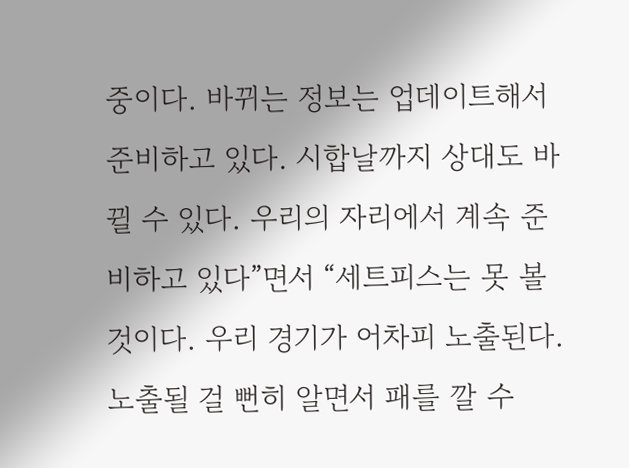중이다. 바뀌는 정보는 업데이트해서 준비하고 있다. 시합날까지 상대도 바뀔 수 있다. 우리의 자리에서 계속 준비하고 있다”면서 “세트피스는 못 볼 것이다. 우리 경기가 어차피 노출된다. 노출될 걸 뻔히 알면서 패를 깔 수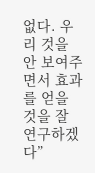없다. 우리 것을 안 보여주면서 효과를 얻을 것을 잘 연구하겠다”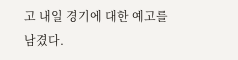고 내일 경기에 대한 예고를 남겼다.